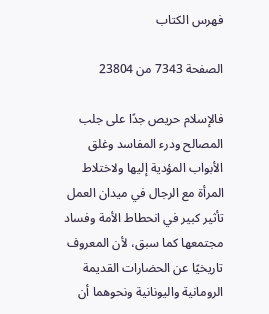فهرس الكتاب

الصفحة 7343 من 23804

فالإسلام حريص جدًا على جلب المصالح ودرء المفاسد وغلق الأبواب المؤدية إليها ولاختلاط المرأة مع الرجال في ميدان العمل تأثير كبير في انحطاط الأمة وفساد مجتمعها كما سبق، لأن المعروف تاريخيًا عن الحضارات القديمة الرومانية واليونانية ونحوهما أن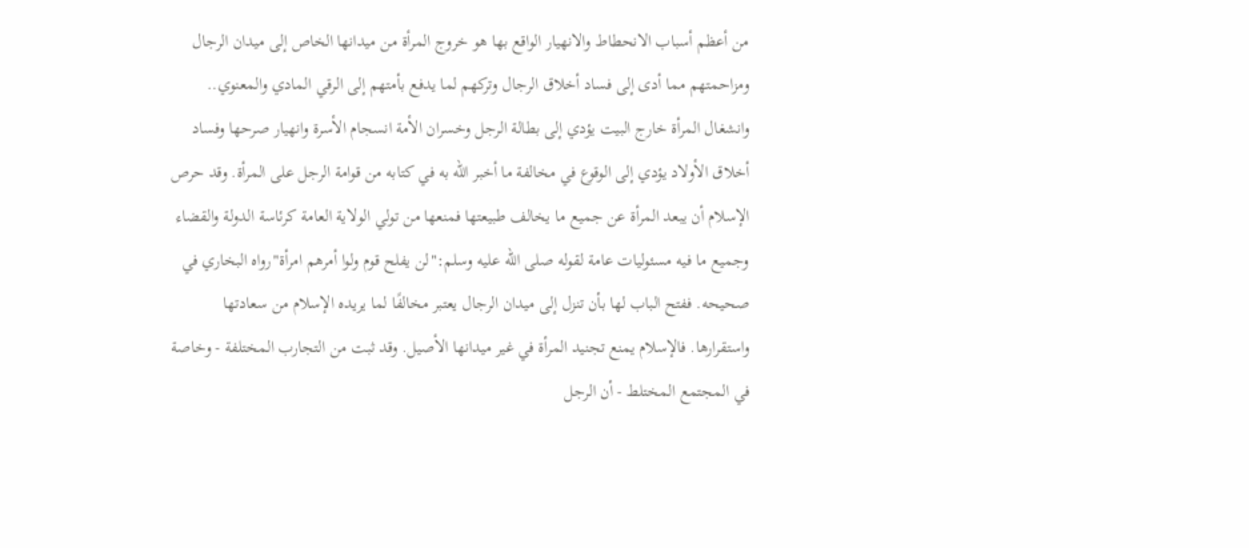من أعظم أسباب الانحطاط والانهيار الواقع بها هو خروج المرأة من ميدانها الخاص إلى ميدان الرجال ومزاحمتهم مما أدى إلى فساد أخلاق الرجال وتركهم لما يدفع بأمتهم إلى الرقي المادي والمعنوي.. وانشغال المرأة خارج البيت يؤدي إلى بطالة الرجل وخسران الأمة انسجام الأسرة وانهيار صرحها وفساد أخلاق الأولاد يؤدي إلى الوقوع في مخالفة ما أخبر الله به في كتابه من قوامة الرجل على المرأة. وقد حرص الإسلام أن يبعد المرأة عن جميع ما يخالف طبيعتها فمنعها من تولي الولاية العامة كرئاسة الدولة والقضاء وجميع ما فيه مسئوليات عامة لقوله صلى الله عليه وسلم:"لن يفلح قوم ولوا أمرهم امرأة"رواه البخاري في صحيحه. ففتح الباب لها بأن تنزل إلى ميدان الرجال يعتبر مخالفًا لما يريده الإسلام من سعادتها واستقرارها. فالإسلام يمنع تجنيد المرأة في غير ميدانها الأصيل. وقد ثبت من التجارب المختلفة - وخاصة في المجتمع المختلط - أن الرجل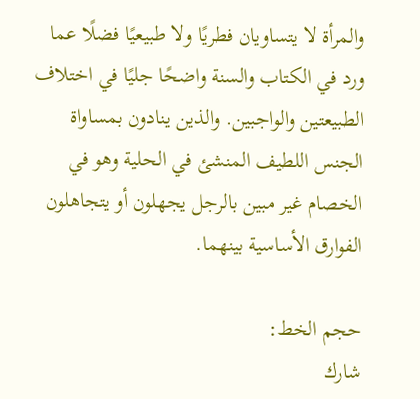والمرأة لا يتساويان فطريًا ولا طبيعيًا فضلًا عما ورد في الكتاب والسنة واضحًا جليًا في اختلاف الطبيعتين والواجبين. والذين ينادون بمساواة الجنس اللطيف المنشئ في الحلية وهو في الخصام غير مبين بالرجل يجهلون أو يتجاهلون الفوارق الأساسية بينهما.

حجم الخط:
شارك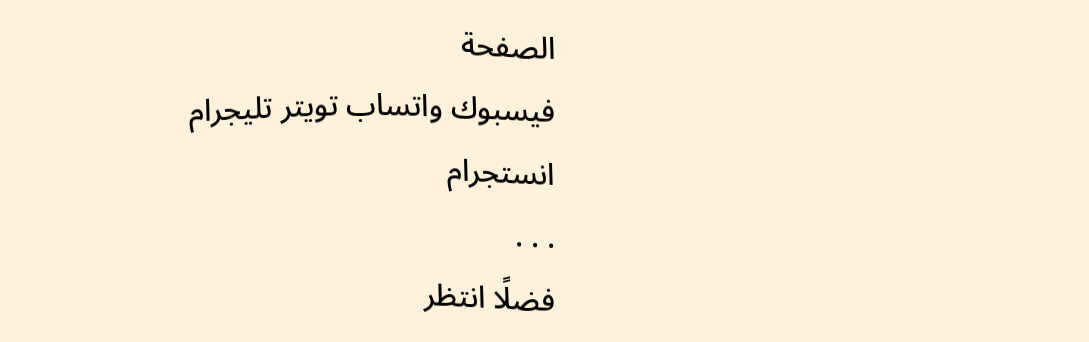الصفحة
فيسبوك واتساب تويتر تليجرام انستجرام
. . .
فضلًا انتظر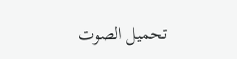تحميل الصوت